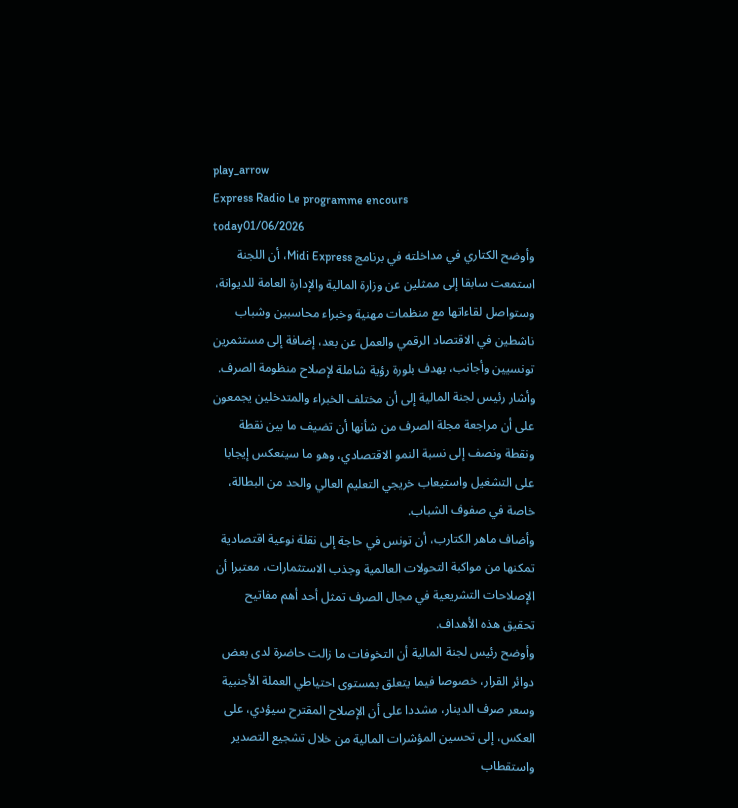play_arrow
Express Radio Le programme encours
today01/06/2026
وأوضح الكتاري في مداخلته في برنامج Midi Express، أن اللجنة استمعت سابقا إلى ممثلين عن وزارة المالية والإدارة العامة للديوانة، وستواصل لقاءاتها مع منظمات مهنية وخبراء محاسبين وشباب ناشطين في الاقتصاد الرقمي والعمل عن بعد، إضافة إلى مستثمرين تونسيين وأجانب، بهدف بلورة رؤية شاملة لإصلاح منظومة الصرف.
وأشار رئيس لجنة المالية إلى أن مختلف الخبراء والمتدخلين يجمعون على أن مراجعة مجلة الصرف من شأنها أن تضيف ما بين نقطة ونقطة ونصف إلى نسبة النمو الاقتصادي، وهو ما سينعكس إيجابا على التشغيل واستيعاب خريجي التعليم العالي والحد من البطالة، خاصة في صفوف الشباب.
وأضاف ماهر الكتارب، أن تونس في حاجة إلى نقلة نوعية اقتصادية تمكنها من مواكبة التحولات العالمية وجذب الاستثمارات، معتبرا أن الإصلاحات التشريعية في مجال الصرف تمثل أحد أهم مفاتيح تحقيق هذه الأهداف.
وأوضح رئيس لجنة المالية أن التخوفات ما زالت حاضرة لدى بعض دوائر القرار، خصوصا فيما يتعلق بمستوى احتياطي العملة الأجنبية وسعر صرف الدينار، مشددا على أن الإصلاح المقترح سيؤدي، على العكس، إلى تحسين المؤشرات المالية من خلال تشجيع التصدير واستقطاب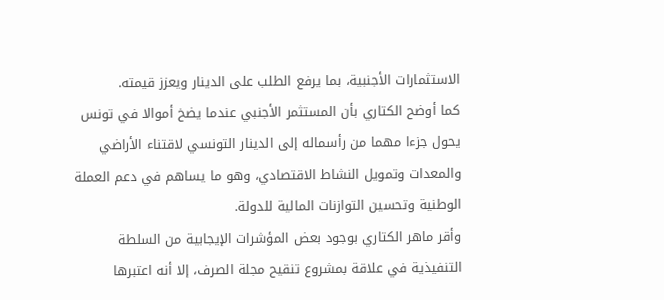الاستثمارات الأجنبية، بما يرفع الطلب على الدينار ويعزز قيمته.
كما أوضح الكتاري بأن المستثمر الأجنبي عندما يضخ أموالا في تونس يحول جزءا مهما من رأسماله إلى الدينار التونسي لاقتناء الأراضي والمعدات وتمويل النشاط الاقتصادي، وهو ما يساهم في دعم العملة الوطنية وتحسين التوازنات المالية للدولة.
وأقر ماهر الكتاري بوجود بعض المؤشرات الإيجابية من السلطة التنفيذية في علاقة بمشروع تنقيح مجلة الصرف، إلا أنه اعتبرها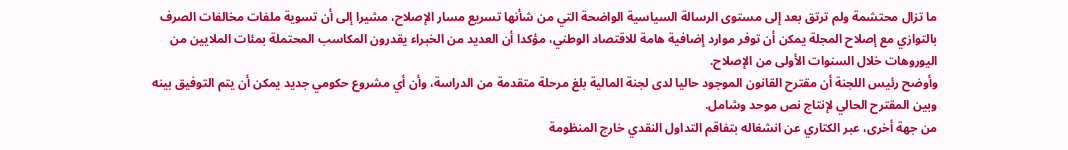ما تزال محتشمة ولم ترتق بعد إلى مستوى الرسالة السياسية الواضحة التي من شأنها تسريع مسار الإصلاح، مشيرا إلى أن تسوية ملفات مخالفات الصرف بالتوازي مع إصلاح المجلة يمكن أن توفر موارد إضافية هامة للاقتصاد الوطني، مؤكدا أن العديد من الخبراء يقدرون المكاسب المحتملة بمئات الملايين من اليوروهات خلال السنوات الأولى من الإصلاح.
وأوضح رئيس اللجنة أن مقترح القانون الموجود حاليا لدى لجنة المالية بلغ مرحلة متقدمة من الدراسة، وأن أي مشروع حكومي جديد يمكن أن يتم التوفيق بينه وبين المقترح الحالي لإنتاج نص موحد وشامل.
من جهة أخرى، عبر الكتاري عن انشغاله بتفاقم التداول النقدي خارج المنظومة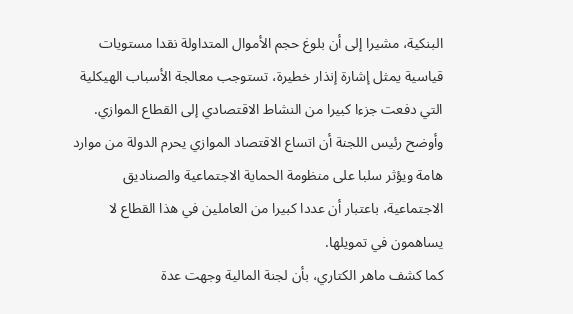البنكية، مشيرا إلى أن بلوغ حجم الأموال المتداولة نقدا مستويات قياسية يمثل إشارة إنذار خطيرة، تستوجب معالجة الأسباب الهيكلية التي دفعت جزءا كبيرا من النشاط الاقتصادي إلى القطاع الموازي.
وأوضح رئيس اللجنة أن اتساع الاقتصاد الموازي يحرم الدولة من موارد هامة ويؤثر سلبا على منظومة الحماية الاجتماعية والصناديق الاجتماعية، باعتبار أن عددا كبيرا من العاملين في هذا القطاع لا يساهمون في تمويلها.
كما كشف ماهر الكتاري، بأن لجنة المالية وجهت عدة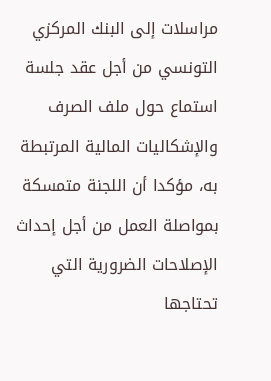مراسلات إلى البنك المركزي التونسي من أجل عقد جلسة استماع حول ملف الصرف والإشكاليات المالية المرتبطة به، مؤكدا أن اللجنة متمسكة بمواصلة العمل من أجل إحداث الإصلاحات الضرورية التي تحتاجها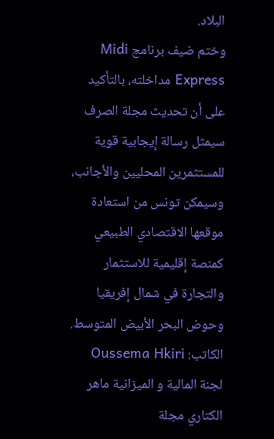البلاد.
وختم ضيف برنامج Midi Express مداخلته، بالتأكيد على أن تحديث مجلة الصرف سيمثل رسالة إيجابية قوية للمستثمرين المحليين والأجانب، وسيمكن تونس من استعادة موقعها الاقتصادي الطبيعي كمنصة إقليمية للاستثمار والتجارة في شمال إفريقيا وحوض البحر الأبيض المتوسط.
الكاتب: Oussema Hkiri
لجنة المالية و الميزانية ماهر الكتاري مجلة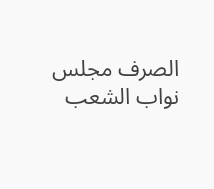الصرف مجلس نواب الشعب